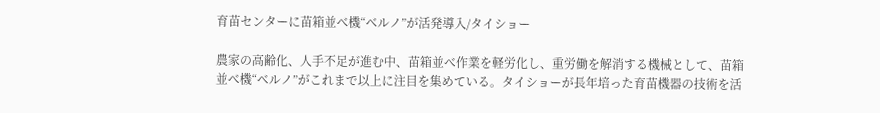育苗センターに苗箱並べ機“ベルノ”が活発導入/タイショー

農家の高齢化、人手不足が進む中、苗箱並べ作業を軽労化し、重労働を解消する機械として、苗箱並べ機“ベルノ”がこれまで以上に注目を集めている。タイショーが長年培った育苗機器の技術を活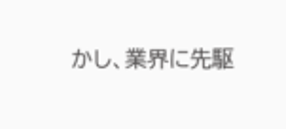かし、業界に先駆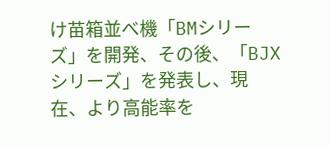け苗箱並べ機「BMシリーズ」を開発、その後、「BJXシリーズ」を発表し、現在、より高能率を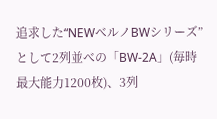追求した“NEWベルノBWシリーズ”として2列並べの「BW-2A」(毎時最大能力1200枚)、3列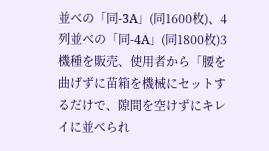並べの「同-3A」(同1600枚)、4列並べの「同-4A」(同1800枚)3機種を販売、使用者から「腰を曲げずに苗箱を機械にセットするだけで、隙間を空けずにキレイに並べられ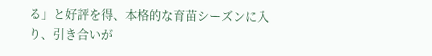る」と好評を得、本格的な育苗シーズンに入り、引き合いが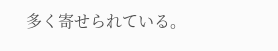多く寄せられている。